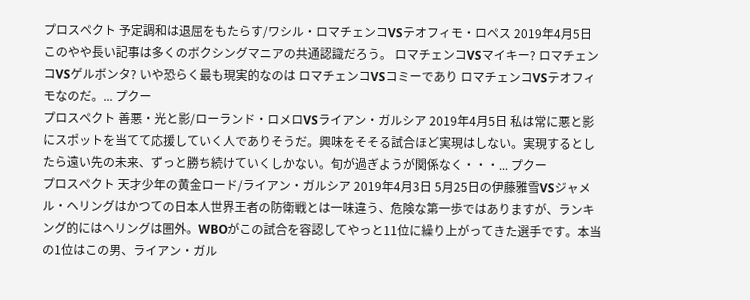プロスペクト 予定調和は退屈をもたらす/ワシル・ロマチェンコVSテオフィモ・ロペス 2019年4月5日 このやや長い記事は多くのボクシングマニアの共通認識だろう。 ロマチェンコVSマイキー? ロマチェンコVSゲルボンタ? いや恐らく最も現実的なのは ロマチェンコVSコミーであり ロマチェンコVSテオフィモなのだ。... プクー
プロスペクト 善悪・光と影/ローランド・ロメロVSライアン・ガルシア 2019年4月5日 私は常に悪と影にスポットを当てて応援していく人でありそうだ。興味をそそる試合ほど実現はしない。実現するとしたら遠い先の未来、ずっと勝ち続けていくしかない。旬が過ぎようが関係なく・・・... プクー
プロスペクト 天才少年の黄金ロード/ライアン・ガルシア 2019年4月3日 5月25日の伊藤雅雪VSジャメル・ヘリングはかつての日本人世界王者の防衛戦とは一味違う、危険な第一歩ではありますが、ランキング的にはヘリングは圏外。WBOがこの試合を容認してやっと11位に繰り上がってきた選手です。本当の1位はこの男、ライアン・ガル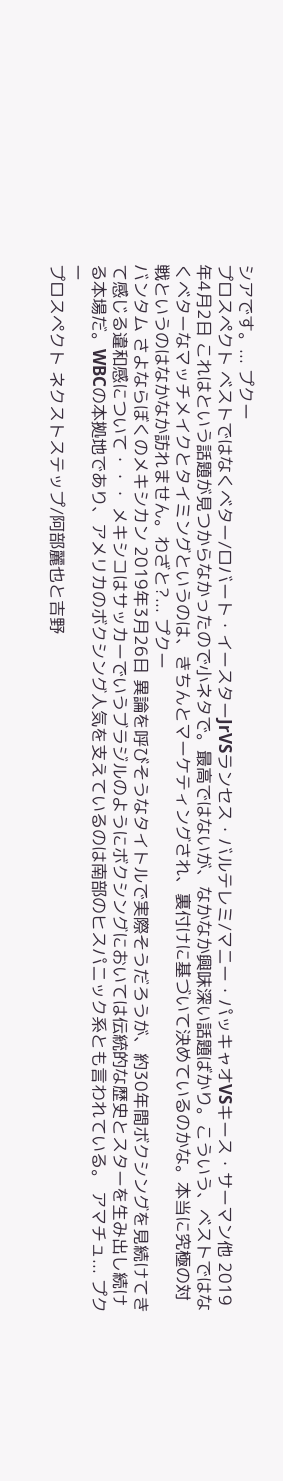シアです。... プクー
プロスペクト ベストではなくベター/ロバート・イースターJrVSランセス・バルテレミ/マニー・パッキャオVSキース・サーマン他 2019年4月2日 これはという話題が見つからなかったので小ネタで。最高ではないが、なかなか興味深い話題ばかり。こういう、ベストではなくベターなマッチメイクとタイミングというのは、きちんとマーケティングされ、裏付けに基づいて決めているのかな。本当に究極の対戦というのはなかなか訪れません。わざと?... プクー
バンタム さよならぼくのメキシカン 2019年3月26日 異論を呼びそうなタイトルで実際そうだろうが、約30年間ボクシングを見続けてきて感じる違和感について・・・ メキシコはサッカーでいうブラジルのようにボクシングにおいては伝統的な歴史とスターを生み出し続ける本場だ。WBCの本拠地であり、アメリカのボクシング人気を支えているのは南部のヒスパニック系とも言われている。 アマチュ... プクー
プロスペクト ネクストステップ/阿部麗也と吉野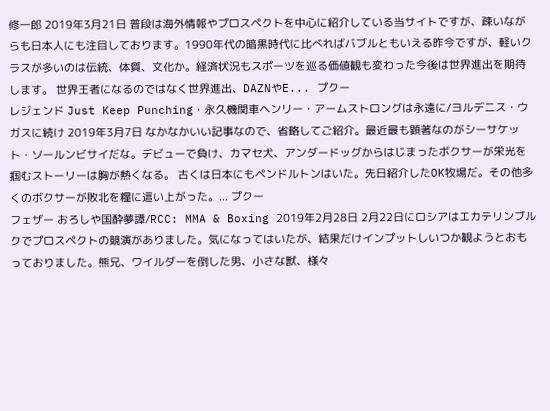修一郎 2019年3月21日 普段は海外情報やプロスペクトを中心に紹介している当サイトですが、疎いながらも日本人にも注目しております。1990年代の暗黒時代に比べればバブルともいえる昨今ですが、軽いクラスが多いのは伝統、体質、文化か。経済状況もスポーツを巡る価値観も変わった今後は世界進出を期待します。 世界王者になるのではなく世界進出、DAZNやE... プクー
レジェンド Just Keep Punching・永久機関車ヘンリー・アームストロングは永遠に/ヨルデニス・ウガスに続け 2019年3月7日 なかなかいい記事なので、省略してご紹介。最近最も顕著なのがシーサケット・ソールンビサイだな。デビューで負け、カマセ犬、アンダードッグからはじまったボクサーが栄光を掴むストーリーは胸が熱くなる。 古くは日本にもペンドルトンはいた。先日紹介したOK牧場だ。その他多くのボクサーが敗北を糧に這い上がった。... プクー
フェザー おろしや国酔夢譚/RCC: MMA & Boxing 2019年2月28日 2月22日にロシアはエカテリンブルクでプロスペクトの競演がありました。気になってはいたが、結果だけインプットしいつか観ようとおもっておりました。熊兄、ワイルダーを倒した男、小さな獣、様々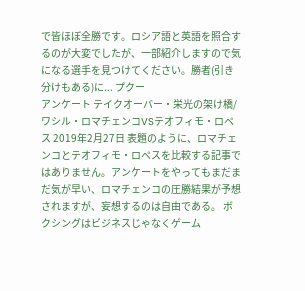で皆ほぼ全勝です。ロシア語と英語を照合するのが大変でしたが、一部紹介しますので気になる選手を見つけてください。勝者(引き分けもある)に... プクー
アンケート テイクオーバー・栄光の架け橋/ワシル・ロマチェンコVSテオフィモ・ロペス 2019年2月27日 表題のように、ロマチェンコとテオフィモ・ロペスを比較する記事ではありません。アンケートをやってもまだまだ気が早い、ロマチェンコの圧勝結果が予想されますが、妄想するのは自由である。 ボクシングはビジネスじゃなくゲーム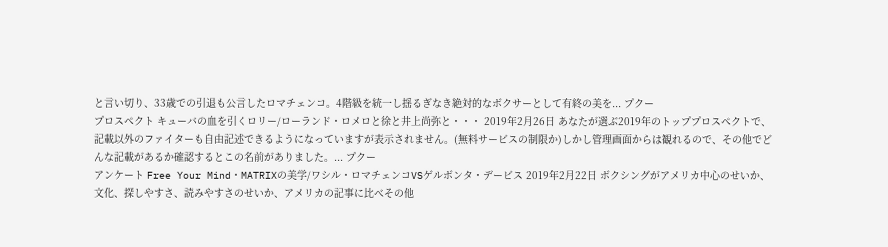と言い切り、33歳での引退も公言したロマチェンコ。4階級を統一し揺るぎなき絶対的なボクサーとして有終の美を... プクー
プロスペクト キューバの血を引くロリー/ローランド・ロメロと徐と井上尚弥と・・・ 2019年2月26日 あなたが選ぶ2019年のトッププロスペクトで、記載以外のファイターも自由記述できるようになっていますが表示されません。(無料サービスの制限か)しかし管理画面からは観れるので、その他でどんな記載があるか確認するとこの名前がありました。... プクー
アンケート Free Your Mind・MATRIXの美学/ワシル・ロマチェンコVSゲルボンタ・デービス 2019年2月22日 ボクシングがアメリカ中心のせいか、文化、探しやすさ、読みやすさのせいか、アメリカの記事に比べその他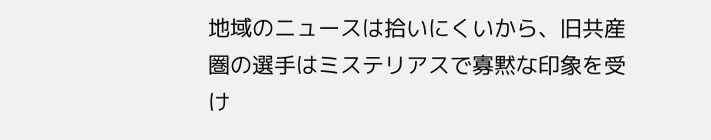地域のニュースは拾いにくいから、旧共産圏の選手はミステリアスで寡黙な印象を受け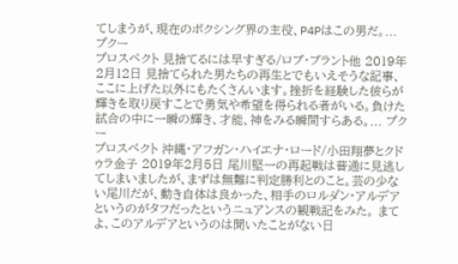てしまうが、現在のボクシング界の主役、P4Pはこの男だ。... プクー
プロスペクト 見捨てるには早すぎる/ロブ・ブラント他 2019年2月12日 見捨てられた男たちの再生とでもいえそうな記事、ここに上げた以外にもたくさんいます。挫折を経験した彼らが輝きを取り戻すことで勇気や希望を得られる者がいる。負けた試合の中に一瞬の輝き、才能、神をみる瞬間すらある。... プクー
プロスペクト 沖縄・アフガン・ハイエナ・ロード/小田翔夢とクドゥラ金子 2019年2月5日 尾川堅一の再起戦は普通に見逃してしまいましたが、まずは無難に判定勝利とのこと。芸の少ない尾川だが、動き自体は良かった、相手のロルダン・アルデアというのがタフだったというニュアンスの観戦記をみた。 まてよ、このアルデアというのは聞いたことがない日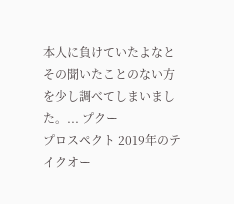本人に負けていたよなとその聞いたことのない方を少し調べてしまいました。... プクー
プロスペクト 2019年のテイクオー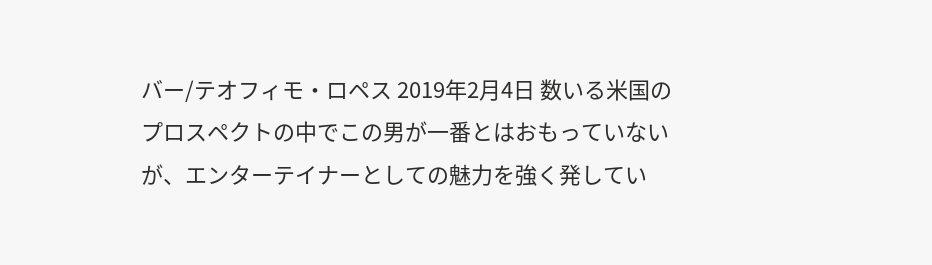バー/テオフィモ・ロペス 2019年2月4日 数いる米国のプロスペクトの中でこの男が一番とはおもっていないが、エンターテイナーとしての魅力を強く発してい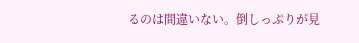るのは間違いない。倒しっぷりが見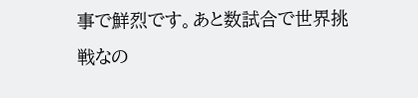事で鮮烈です。あと数試合で世界挑戦なの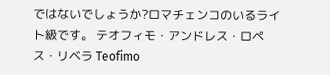ではないでしょうか?ロマチェンコのいるライト級です。 テオフィモ・アンドレス・ロペス・リベラ Teofimo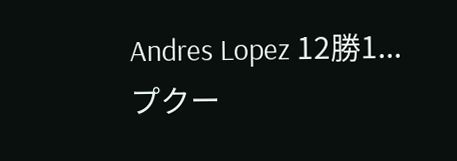Andres Lopez 12勝1... プクー